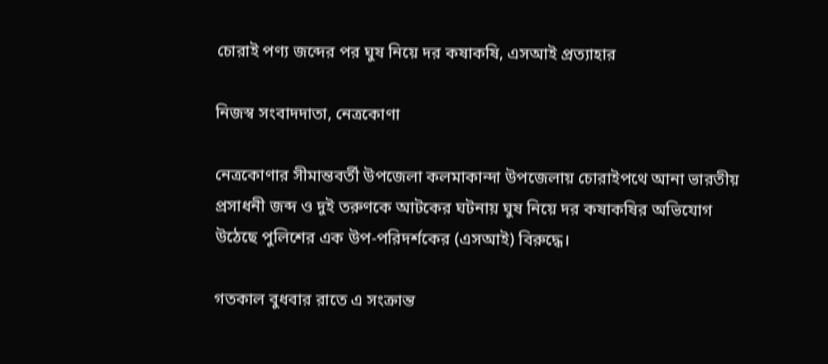চোরাই পণ্য জব্দের পর ঘুষ নিয়ে দর কষাকষি, এসআই প্রত্যাহার

নিজস্ব সংবাদদাতা, নেত্রকোণা

নেত্রকোণার সীমান্তবর্তী উপজেলা কলমাকান্দা উপজেলায় চোরাইপথে আনা ভারতীয় প্রসাধনী জব্দ ও দুই তরুণকে আটকের ঘটনায় ঘুষ নিয়ে দর কষাকষির অভিযোগ উঠেছে পুলিশের এক উপ-পরিদর্শকের (এসআই) বিরুদ্ধে।

গতকাল বুধবার রাতে এ সংক্রান্ত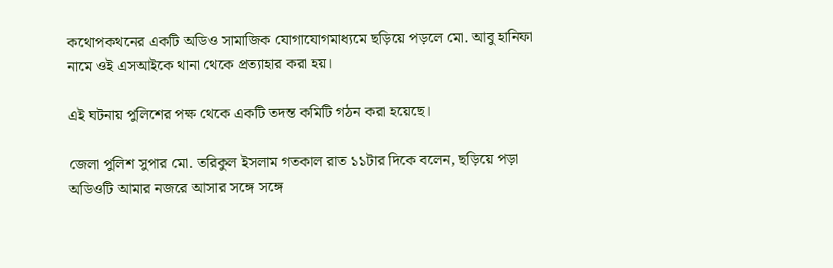কথোপকথনের একটি অডিও সামাজিক যোগাযোগমাধ্যমে ছড়িয়ে পড়লে মো. আবু হানিফা নামে ওই এসআইকে থানা থেকে প্রত্যাহার করা হয়।

এই ঘটনায় পুলিশের পক্ষ থেকে একটি তদন্ত কমিটি গঠন করা হয়েছে।

জেলা পুলিশ সুপার মো. তরিকুল ইসলাম গতকাল রাত ১১টার দিকে বলেন, ছড়িয়ে পড়া অডিওটি আমার নজরে আসার সঙ্গে সঙ্গে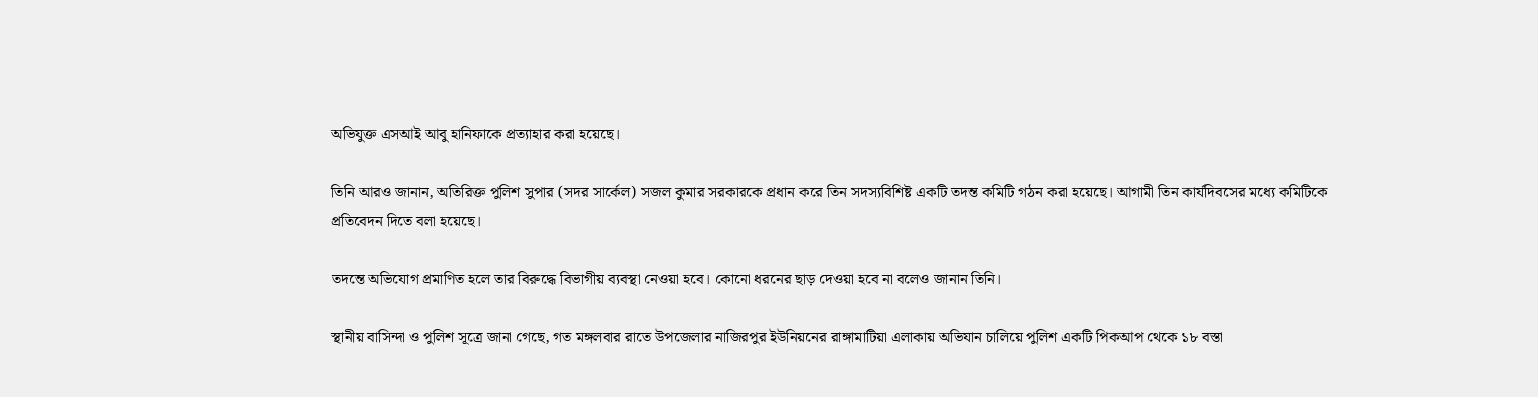অভিযুক্ত এসআই আবু হানিফাকে প্রত্যাহার করা হয়েছে।

তিনি আরও জানান, অতিরিক্ত পুলিশ সুপার (সদর সার্কেল) সজল কুমার সরকারকে প্রধান করে তিন সদস্যবিশিষ্ট একটি তদন্ত কমিটি গঠন করা হয়েছে। আগামী তিন কার্যদিবসের মধ্যে কমিটিকে প্রতিবেদন দিতে বলা হয়েছে।

তদন্তে অভিযোগ প্রমাণিত হলে তার বিরুদ্ধে বিভাগীয় ব্যবস্থা নেওয়া হবে। কোনো ধরনের ছাড় দেওয়া হবে না বলেও জানান তিনি।

স্থানীয় বাসিন্দা ও পুলিশ সূত্রে জানা গেছে, গত মঙ্গলবার রাতে উপজেলার নাজিরপুর ইউনিয়নের রাঙ্গামাটিয়া এলাকায় অভিযান চালিয়ে পুলিশ একটি পিকআপ থেকে ১৮ বস্তা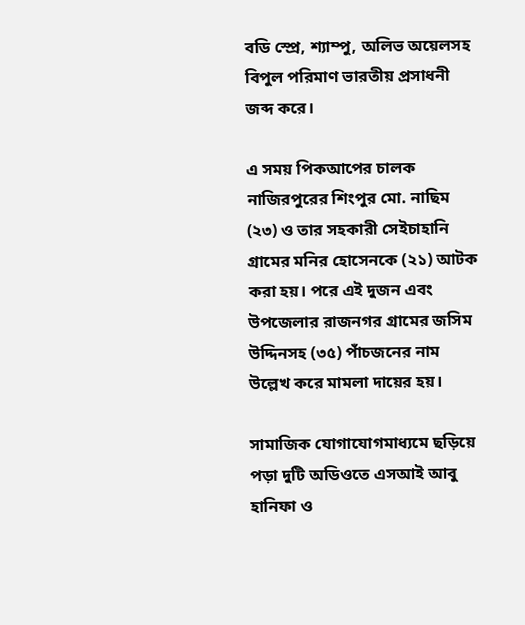বডি স্প্রে, শ্যাম্পু, অলিভ অয়েলসহ বিপুল পরিমাণ ভারতীয় প্রসাধনী জব্দ করে।

এ সময় পিকআপের চালক নাজিরপুরের শিংপুর মো. নাছিম (২৩) ও তার সহকারী সেইচাহানি গ্রামের মনির হোসেনকে (২১) আটক করা হয়। পরে এই দুজন এবং উপজেলার রাজনগর গ্রামের জসিম উদ্দিনসহ (৩৫) পাঁচজনের নাম উল্লেখ করে মামলা দায়ের হয়।

সামাজিক যোগাযোগমাধ্যমে ছড়িয়ে পড়া দুটি অডিওতে এসআই আবু হানিফা ও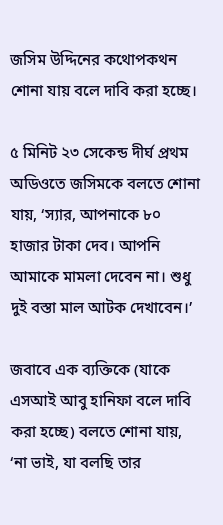জসিম উদ্দিনের কথোপকথন শোনা যায় বলে দাবি করা হচ্ছে।

৫ মিনিট ২৩ সেকেন্ড দীর্ঘ প্রথম অডিওতে জসিমকে বলতে শোনা যায়, ‘স্যার, আপনাকে ৮০ হাজার টাকা দেব। আপনি আমাকে মামলা দেবেন না। শুধু দুই বস্তা মাল আটক দেখাবেন।’

জবাবে এক ব্যক্তিকে (যাকে এসআই আবু হানিফা বলে দাবি করা হচ্ছে) বলতে শোনা যায়, ‘না ভাই, যা বলছি তার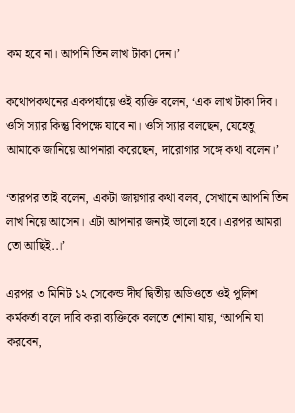কম হবে না। আপনি তিন লাখ টাকা দেন।’

কথোপকথনের একপর্যায়ে ওই ব্যক্তি বলেন, ‘এক লাখ টাকা দিব। ওসি স্যার কিন্তু বিপক্ষে যাবে না। ওসি স্যার বলছেন, যেহেতু আমাকে জানিয়ে আপনারা করেছেন, দারোগার সঙ্গে কথা বলেন।’

‘তারপর তাই বলেন, একটা জায়গার কথা বলব, সেখানে আপনি তিন লাখ নিয়ে আসেন। এটা আপনার জন্যই ভালো হবে। এরপর আমরা তো আছিই..।’

এরপর ৩ মিনিট ১২ সেকেন্ড দীর্ঘ দ্বিতীয় অডিওতে ওই পুলিশ কর্মকর্তা বলে দাবি করা ব্যক্তিকে বলতে শোনা যায়, ‘আপনি যা করবেন,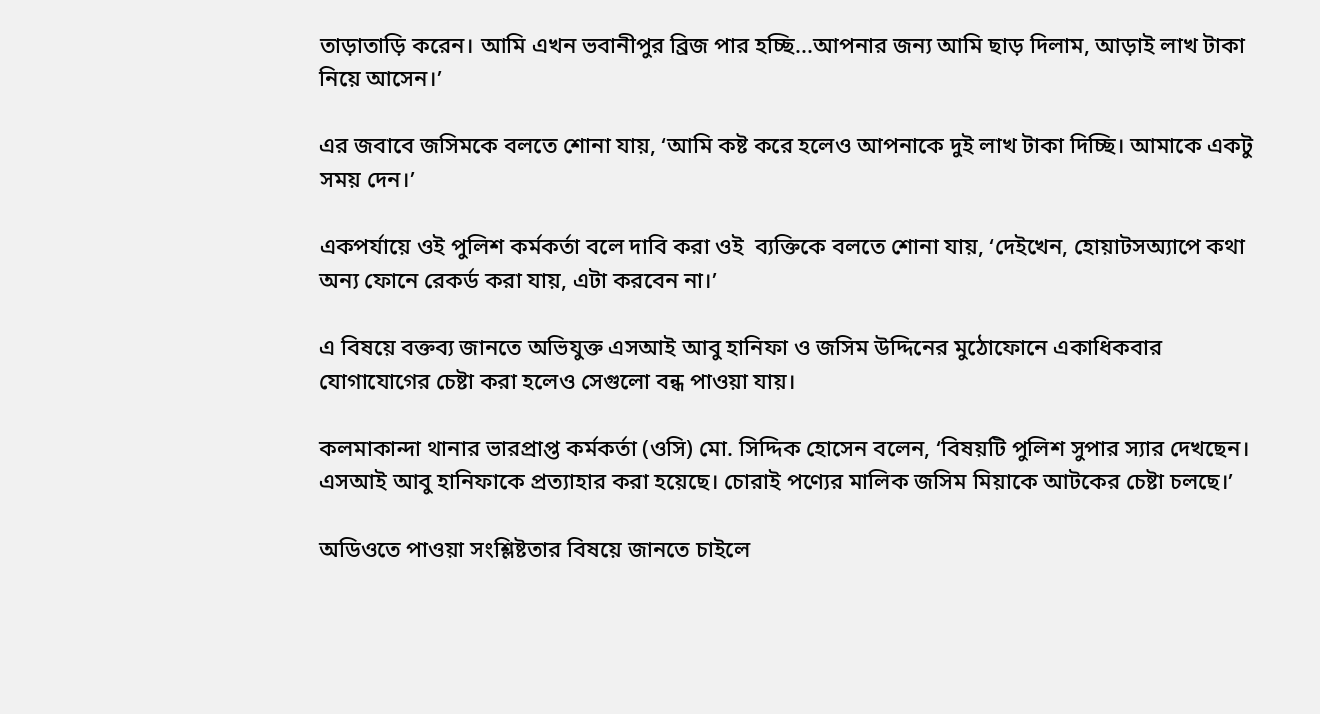তাড়াতাড়ি করেন। আমি এখন ভবানীপুর ব্রিজ পার হচ্ছি...আপনার জন্য আমি ছাড় দিলাম, আড়াই লাখ টাকা নিয়ে আসেন।’

এর জবাবে জসিমকে বলতে শোনা যায়, ‘আমি কষ্ট করে হলেও আপনাকে দুই লাখ টাকা দিচ্ছি। আমাকে একটু সময় দেন।’

একপর্যায়ে ওই পুলিশ কর্মকর্তা বলে দাবি করা ওই  ব্যক্তিকে বলতে শোনা যায়, ‘দেইখেন, হোয়াটসঅ্যাপে কথা অন্য ফোনে রেকর্ড করা যায়, এটা করবেন না।’

এ বিষয়ে বক্তব্য জানতে অভিযুক্ত এসআই আবু হানিফা ও জসিম উদ্দিনের মুঠোফোনে একাধিকবার যোগাযোগের চেষ্টা করা হলেও সেগুলো বন্ধ পাওয়া যায়।

কলমাকান্দা থানার ভারপ্রাপ্ত কর্মকর্তা (ওসি) মো. সিদ্দিক হোসেন বলেন, ‘বিষয়টি পুলিশ সুপার স্যার দেখছেন। এসআই আবু হানিফাকে প্রত্যাহার করা হয়েছে। চোরাই পণ্যের মালিক জসিম মিয়াকে আটকের চেষ্টা চলছে।’

অডিওতে পাওয়া সংশ্লিষ্টতার বিষয়ে জানতে চাইলে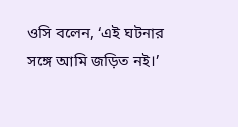ওসি বলেন, ‘এই ঘটনার সঙ্গে আমি জড়িত নই।’